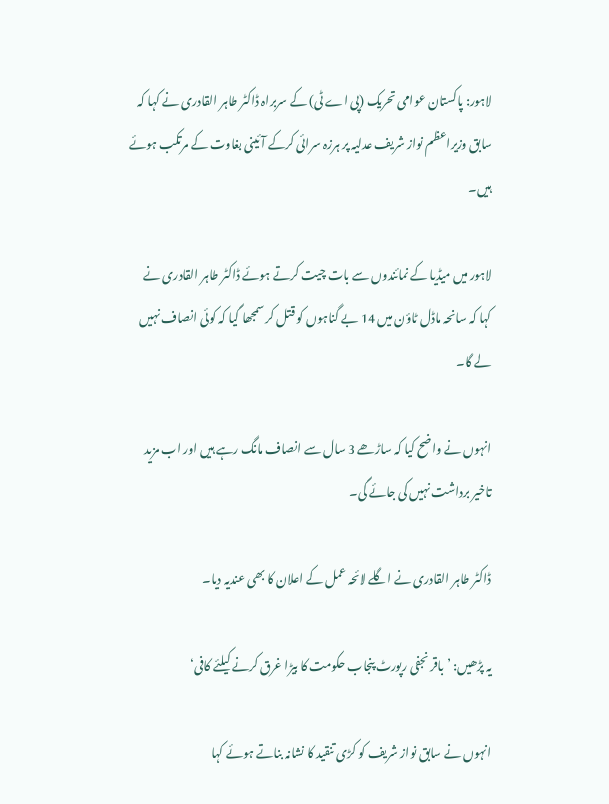لاہور: پاکستان عوامی تحریک (پی اے ٹی) کے سربراہ ڈاکٹر طاہر القادری نے کہا کہ سابق وزیراعظم نواز شریف عدلیہ پر ہرزہ سرائی کرکے آئینی بغاوت کے مرتکب ہوئے ہیں۔

لاہور میں میڈیا کے نمائندوں سے بات چیت کرتے ہوئے ڈاکٹر طاہر القادری نے کہا کہ سانحہ ماڈل ٹاؤن میں 14 بے گناہوں کو قتل کر سمجھا گیا کہ کوئی انصاف نہیں لے گا۔

انہوں نے واضح کیا کہ ساڑھے 3 سال سے انصاف مانگ رہے ہیں اور اب مزید تاخیر برداشت نہیں کی جائے گی۔

ڈاکٹر طاہر القادری نے اگلے لائحہ عمل کے اعلان کا بھی عندیہ دیا۔

یہ پڑھیں: ’باقر نجفی رپورٹ پنجاب حکومت کا بیڑا غرق کرنے کیلئے کافی‘

انہوں نے سابق نواز شریف کو کڑی تنقید کا نشانہ بناتے ہوئے کہا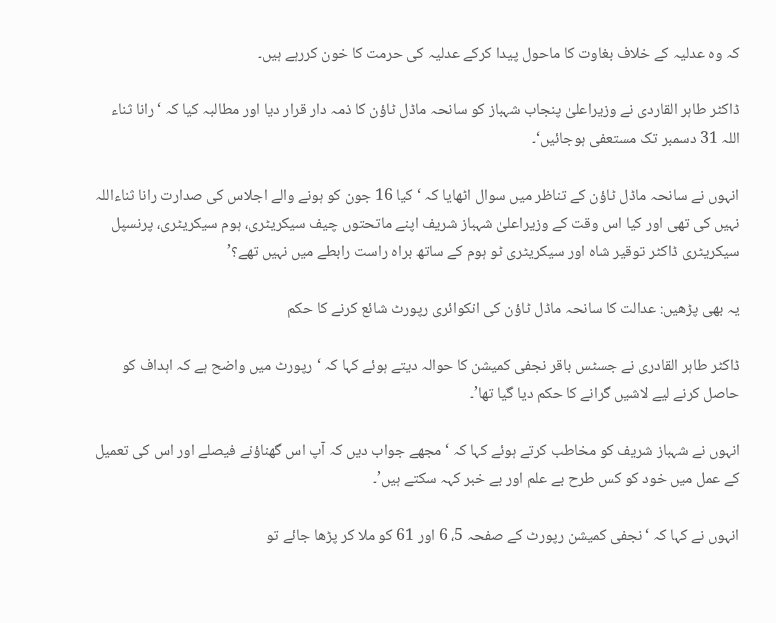کہ وہ عدلیہ کے خلاف بغاوت کا ماحول پیدا کرکے عدلیہ کی حرمت کا خون کررہے ہیں۔

ڈاکٹر طاہر القاردی نے وزیراعلیٰ پنجاب شہباز کو سانحہ ماڈل ٹاؤن کا ذمہ دار قرار دیا اور مطالبہ کیا کہ ‘رانا ثناء اللہ 31 دسمبر تک مستعفی ہوجائیں‘۔

انہوں نے سانحہ ماڈل ٹاؤن کے تناظر میں سوال اٹھایا کہ ‘کیا 16 جون کو ہونے والے اجلاس کی صدارت رانا ثناءاللہ نہیں کی تھی اور کیا اس وقت کے وزیراعلیٰ شہباز شریف اپنے ماتحتوں چیف سیکریٹری، ہوم سیکریٹری، پرنسپل سیکریٹری ڈاکٹر توقیر شاہ اور سیکریٹری ٹو ہوم کے ساتھ براہ راست رابطے میں نہیں تھے؟’

یہ بھی پڑھیں: عدالت کا سانحہ ماڈل ٹاؤن کی انکوائری رپورٹ شائع کرنے کا حکم

ڈاکٹر طاہر القادری نے جسٹس باقر نجفی کمیشن کا حوالہ دیتے ہوئے کہا کہ ‘رپورٹ میں واضح ہے کہ اہداف کو حاصل کرنے لیے لاشیں گرانے کا حکم دیا گیا تھا’۔

انہوں نے شہباز شریف کو مخاطب کرتے ہوئے کہا کہ ‘ مجھے جواب دیں کہ آپ اس گھناؤنے فیصلے اور اس کی تعمیل کے عمل میں خود کو کس طرح بے علم اور بے خبر کہہ سکتے ہیں’۔

انہوں نے کہا کہ ‘نجفی کمیشن رپورٹ کے صفحہ 5، 6 اور 61 کو ملا کر پڑھا جائے تو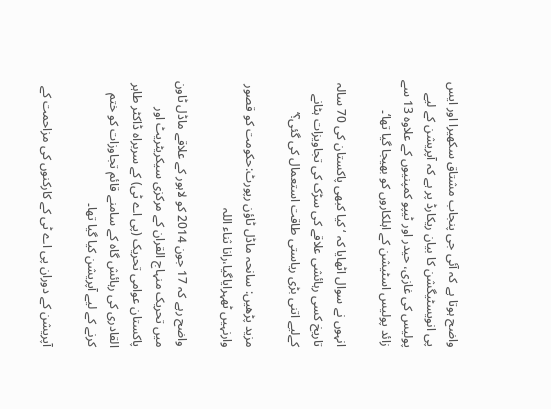واضح ہوتا ہے کہ آئی جی پنجاب مشتاق سکھیرا اور ایس پی انویسٹیگشن کا بیان ریکارڈ پر ہے کہ آپریشن کے لیے پولیس کی غازی، حیدر اور ٹیپو کمپنیوں کے علاوہ 13 سے زائد پولیس اسٹیشن کے اہلکاروں کو بھیجا گیا تھا‘۔

انہوں نے سوال اٹھایا کہ ‘کیا کبھی پاکستان کی 70 سالہ تاریخ کسی رہائشی علاقے کی سڑک کی تجاویزات ہٹانے کےلیے اتنی بڑی ریاستی طاقت استعمال کی گئی؟‘

مزید پڑھیں: سانحہ ماڈل ٹاؤن رپورٹ:حکومت کو قصور وارنہیں ٹھہرایاگیا،رانا ثناء اللہ

واضح رہے کہ 17 جون 2014 کو لاہور کے علاقے ماڈل ٹاون میں تحریک منہاج القران کے مرکزی سیکریٹریٹ اور پاکستان عوامی تحریک (پی اے ٹی) کے سربراہ ڈاکٹر طاہر القادری کی رہائش گاہ کے سامنے قائم تجاوزات کو ختم کرنے کے لیے آپریشن کیا گیا تھا۔

آپریشن کے دوران پی اے ٹی کے کارکنوں کی مزاحمت کے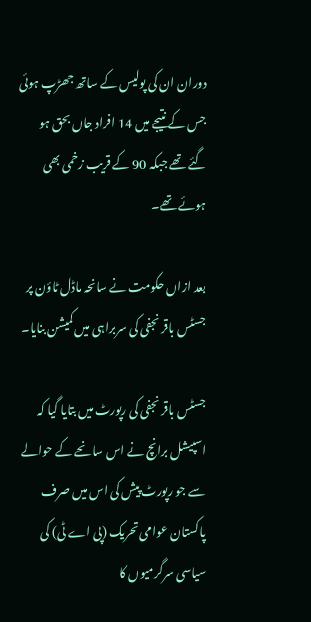دوران ان کی پولیس کے ساتھ جھڑپ ہوئی جس کے نتیجے میں 14 افراد جاں بحق ہو گئے تھے جبکہ 90 کے قریب زخمی بھی ہوئے تھے۔

بعد ازاں حکومت نے سانحہ ماڈل ٹاؤن پر جسٹس باقر نجفی کی سربراہی میں کمیشن بنایا۔

جسٹس باقر نجفی کی رپورٹ میں بتایا گیا کہ اسپیشل برانچ نے اس سانحے کے حوالے سے جو رپورٹ پیش کی اس میں صرف پاکستان عوامی تحریک (پی اے ٹی) کی سیاسی سرگرمیوں کا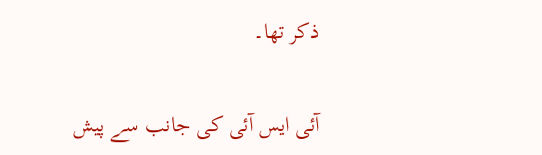ذکر تھا۔

آئی ایس آئی کی جانب سے پیش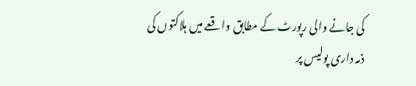کی جانے والی رپورٹ کے مطابق واقعے میں ہلاکتوں کی ذمہ داری پولیس پر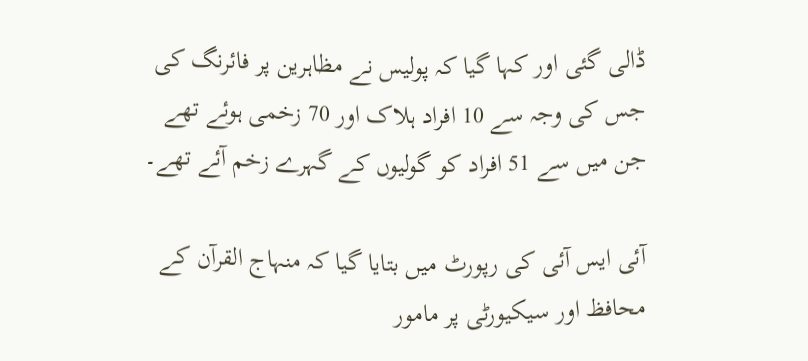ڈالی گئی اور کہا گیا کہ پولیس نے مظاہرین پر فائرنگ کی جس کی وجہ سے 10 افراد ہلاک اور 70 زخمی ہوئے تھے جن میں سے 51 افراد کو گولیوں کے گہرے زخم آئے تھے۔

آئی ایس آئی کی رپورٹ میں بتایا گیا کہ منہاج القرآن کے محافظ اور سیکیورٹی پر مامور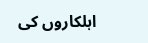اہلکاروں کی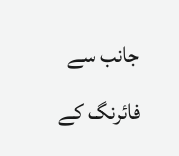جانب سے فائرنگ کے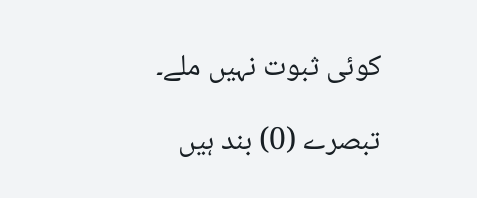کوئی ثبوت نہیں ملے۔

تبصرے (0) بند ہیں